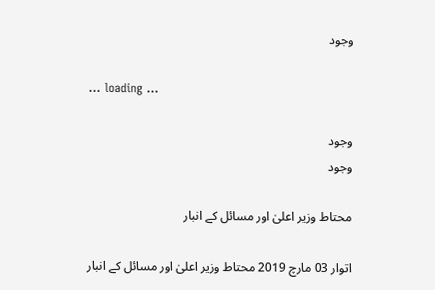وجود

... loading ...

وجود
وجود

محتاط وزیر اعلیٰ اور مسائل کے انبار

اتوار 03 مارچ 2019 محتاط وزیر اعلیٰ اور مسائل کے انبار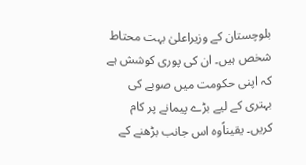بلوچستان کے وزیراعلیٰ بہت محتاط شخص ہیں۔ ان کی پوری کوشش ہے کہ اپنی حکومت میں صوبے کی بہتری کے لیے بڑے پیمانے پر کام کریں۔ یقیناًوہ اس جانب بڑھنے کے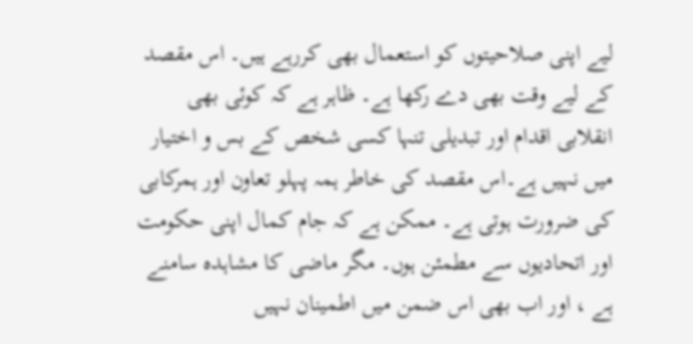لیے اپنی صلاحیتوں کو استعمال بھی کررہے ہیں۔ اس مقصد کے لیے وقت بھی دے رکھا ہے۔ ظاہر ہے کہ کوئی بھی انقلابی اقدام اور تبدیلی تنہا کسی شخص کے بس و اختیار میں نہیں ہے۔اس مقصد کی خاطر ہمہ پہلو تعاون اور ہمرکابی کی ضرورت ہوتی ہے۔ ممکن ہے کہ جام کمال اپنی حکومت اور اتحادیوں سے مطمئن ہوں۔ مگر ماضی کا مشاہدہ سامنے ہے ، اور اب بھی اس ضمن میں اطمینان نہیں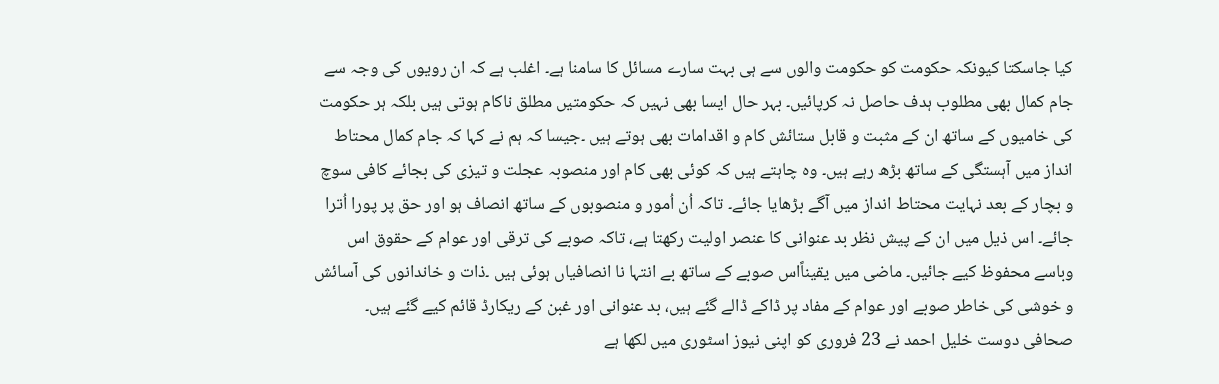کیا جاسکتا کیونکہ حکومت کو حکومت والوں سے ہی بہت سارے مسائل کا سامنا ہے۔ اغلب ہے کہ ان رویوں کی وجہ سے جام کمال بھی مطلوب ہدف حاصل نہ کرپائیں۔ بہر حال ایسا بھی نہیں کہ حکومتیں مطلق ناکام ہوتی ہیں بلکہ ہر حکومت کی خامیوں کے ساتھ ان کے مثبت و قابل ستائش کام و اقدامات بھی ہوتے ہیں ۔جیسا کہ ہم نے کہا کہ جام کمال محتاط انداز میں آہستگی کے ساتھ بڑھ رہے ہیں۔ وہ چاہتے ہیں کہ کوئی بھی کام اور منصوبہ عجلت و تیزی کی بجائے کافی سوچ و بچار کے بعد نہایت محتاط انداز میں آگے بڑھایا جائے۔ تاکہ اُن اُمور و منصوبوں کے ساتھ انصاف ہو اور حق پر پورا اُترا جائے۔ اس ذیل میں ان کے پیش نظر بد عنوانی کا عنصر اولیت رکھتا ہے، تاکہ صوبے کی ترقی اور عوام کے حقوق اس وباسے محفوظ کیے جائیں۔ ماضی میں یقیناًاس صوبے کے ساتھ بے انتہا نا انصافیاں ہوئی ہیں ۔ذات و خاندانوں کی آسائش و خوشی کی خاطر صوبے اور عوام کے مفاد پر ڈاکے ڈالے گئے ہیں، بد عنوانی اور غبن کے ریکارڈ قائم کیے گئے ہیں۔
صحافی دوست خلیل احمد نے 23 فروری کو اپنی نیوز اسٹوری میں لکھا ہے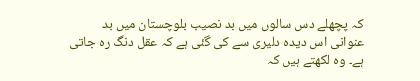کہ پچھلے دس سالوں میں بد نصیب بلوچستان میں بد عنوانی اس دیدہ دلیری سے کی گئی ہے کہ عقل دنگ رہ جاتی ہے۔ وہ لکھتے ہیں کہ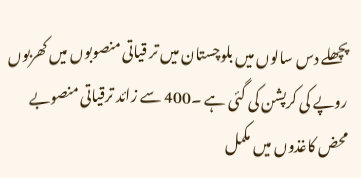پچھلے دس سالوں میں بلوچستان میں تر قیاتی منصوبوں میں کھربوں روپے کی کرپشن کی گئی ہے ۔400 سے زائد ترقیاتی منصوبے محض کاغذوں میں مکمل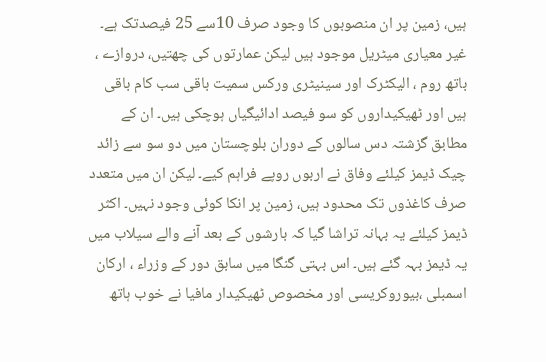ہیں، زمین پر ان منصوبوں کا وجود صرف 10سے 25 فیصدتک ہے۔ غیر معیاری میٹریل موجود ہیں لیکن عمارتوں کی چھتیں، دروازے ، باتھ روم ، الیکٹرک اور سینیٹری ورکس سمیت باقی سب کام باقی ہیں اور ٹھیکیداروں کو سو فیصد ادائیگیاں ہوچکی ہیں۔ ان کے مطابق گزشتہ دس سالوں کے دوران بلوچستان میں دو سو سے زائد چیک ڈیمز کیلئے وفاق نے اربوں روپے فراہم کیے۔ لیکن ان میں متعدد صرف کاغذوں تک محدود ہیں، زمین پر انکا کوئی وجود نہیں۔ اکثر ڈیمز کیلئے یہ بہانہ تراشا گیا کہ بارشوں کے بعد آنے والے سیلاب میں یہ ڈیمز بہہ گئے ہیں۔ اس بہتی گنگا میں سابق دور کے وزراء ، ارکان اسمبلی ،بیوروکریسی اور مخصوص ٹھیکیدار مافیا نے خوب ہاتھ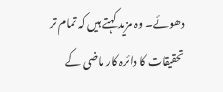دھوئے۔ وہ مزید کہتے ہیں کہ تمام تر تحقیقات کا دائرہ کار ماضی کے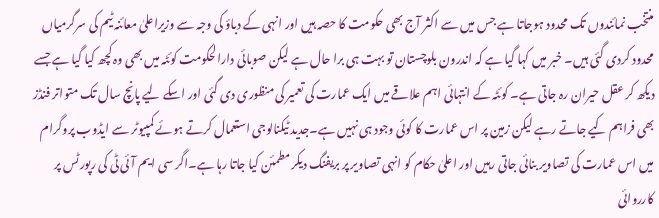منتخب نمائندوں تک محدود ہوجاتا ہے جس میں سے اکثر آج بھی حکومت کا حصہ ہیں اور انہی کے دباؤ کی وجہ سے وزیراعلیٰ معائنہ ٹیم کی سرگرمیاں محدود کردی گئی ہیں۔ خبر میں کہا گیا ہے کہ اندرون بلوچستان تو بہت ہی برا حال ہے لیکن صوبائی دارالحکومت کوئٹہ میں بھی وہ کچھ کیا گیا ہے جسے دیکھ کر عقل حیران رہ جاتی ہے۔ کوئٹہ کے انتہائی اہم علاقے میں ایک عمارت کی تعمیر کی منظوری دی گئی اور اسکے لیے پانچ سال تک متواتر فنڈز بھی فراہم کیے جاتے رہے لیکن زمین پر اس عمارت کا کوئی وجود ہی نہیں ہے۔جدید ٹیکنالوجی استعمال کرتے ہوئے کمپیوٹر سے ایڈوب پروگرام میں اس عمارت کی تصاویر بنائی جاتی رہیں اور اعلیٰ حکام کو انہی تصاویر پر بریفنگ دیکر مطمئن کیا جاتا رہا ہے۔اگر سی ایم آئی ٹی کی رپورٹس پر کارروائی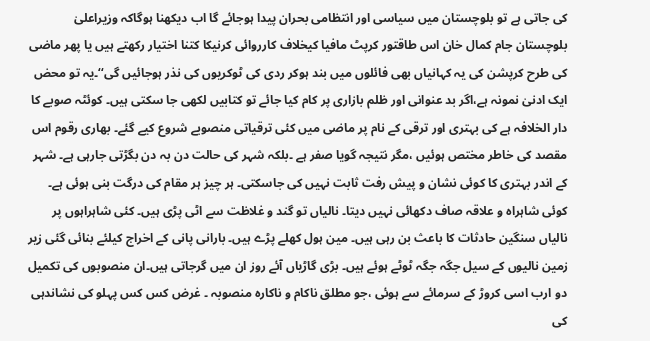کی جاتی ہے تو بلوچستان میں سیاسی اور انتظامی بحران پیدا ہوجائے گا اب دیکھنا ہوگاکہ وزیراعلیٰ بلوچستان جام کمال خان اس طاقتور کرپٹ مافیا کیخلاف کارروائی کرنیکا کتنا اختیار رکھتے ہیں یا پھر ماضی کی طرح کرپشن کی یہ کہانیاں بھی فائلوں میں بند ہوکر ردی کی ٹوکریوں کی نذر ہوجائیں گی‘‘۔یہ تو محض ایک ادنیٰ نمونہ ہے،اگر بد عنوانی اور ظلم بازاری پر کام کیا جائے تو کتابیں لکھی جا سکتی ہیں۔ کوئٹہ صوبے کا دار الخلافہ ہے کی بہتری اور ترقی کے نام پر ماضی میں کئی ترقیاتی منصوبے شروع کیے گئے۔ بھاری رقوم اس مقصد کی خاطر مختص ہوئیں ،مگر نتیجہ گویا صفر ہے ۔بلکہ شہر کی حالت دن بہ دن بگڑتی جارہی ہے۔ شہر کے اندر بہتری کا کوئی نشان و پیش رفت ثابت نہیں کی جاسکتی۔ ہر چیز ہر مقام کی درگت بنی ہوئی ہے۔ کوئی شاہراہ و علاقہ صاف دکھائی نہیں دیتا۔ نالیاں تو گند و غلاظت سے اٹی پڑی ہیں۔ کئی شاہراہوں پر نالیاں سنگین حادثات کا باعث بن رہی ہیں۔ مین ہول کھلے پڑے ہیں۔ بارانی پانی کے اخراج کیلئے بنائی گئی زیر زمین نالیوں کے سیل جگہ جگہ ٹوٹے ہوئے ہیں۔ بڑی گاڑیاں آئے روز ان میں گرجاتی ہیں۔ان منصوبوں کی تکمیل دو ارب اسی کروڑ کے سرمائے سے ہوئی ،جو مطلق ناکام و ناکارہ منصوبہ ۔ غرض کس کس پہلو کی نشاندہی کی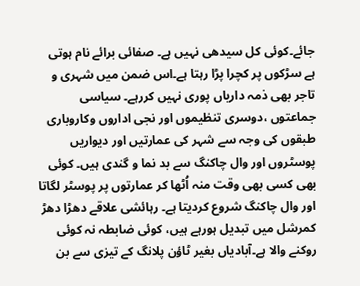جائے۔کوئی کل سیدھی نہیں ہے۔ صفائی برائے نام ہوتی ہے سڑکوں پر کچرا پڑا رہتا ہے۔اس ضمن میں شہری و تاجر بھی ذمہ داریاں پوری نہیں کررہے۔ سیاسی جماعتوں ،دوسری تنظیموں اور نجی اداروں وکاروباری طبقوں کی وجہ سے شہر کی عمارتیں اور دیواریں پوسٹروں اور وال چاکنگ سے بد نما و گندی ہیں۔ کوئی بھی کسی بھی وقت منہ اُٹھا کر عمارتوں پر پوسٹر لگاتا اور وال چاکنگ شروع کردیتا ہے۔ رہائشی علاقے دھڑا دھڑ کمرشل میں تبدیل ہورہے ہیں، کوئی ضابطہ نہ کوئی روکنے والا ہے۔آبادیاں بغیر ٹاؤن پلانگ کے تیزی سے بن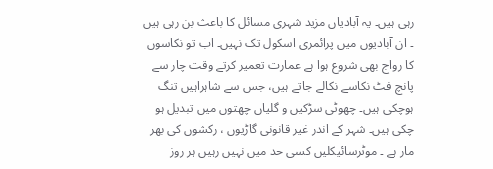رہی ہیں۔ یہ آبادیاں مزید شہری مسائل کا باعث بن رہی ہیں ۔ ان آبادیوں میں پرائمری اسکول تک نہیں۔ اب تو نکاسوں کا رواج بھی شروع ہوا ہے عمارت تعمیر کرتے وقت چار سے پانچ فٹ نکاسے نکالے جاتے ہیں، جس سے شاہراہیں تنگ ہوچکی ہیں۔ چھوٹی سڑکیں و گلیاں چھتوں میں تبدیل ہو چکی ہیں۔ شہر کے اندر غیر قانونی گاڑیوں ، رکشوں کی بھر مار ہے ۔ موٹرسائیکلیں کسی حد میں نہیں رہیں ہر روز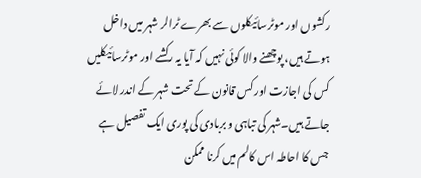رکشوں اور موٹرسائیکلوں سے بھرے ٹرالر شہر میں داخل ہوتے ہیں، پوچھنے والا کوئی نہیں کہ آیا یہ رکشے اور موٹرسائیکلیں کس کی اجازت اور کس قانون کے تحت شہر کے اندر لائے جاتے ہیں۔شہر کی تباہی و بربادی کی پوری ایک تفصیل ہے جس کا احاطہ اس کالم میں کرنا ممکن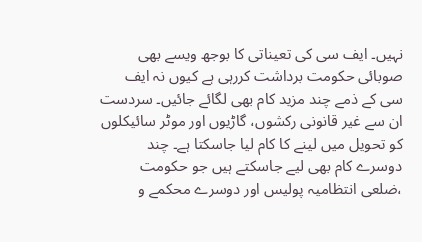نہیں۔ ایف سی کی تعیناتی کا بوجھ ویسے بھی صوبائی حکومت برداشت کررہی ہے کیوں نہ ایف سی کے ذمے چند مزید کام بھی لگائے جائیں۔ سردست ان سے غیر قانونی رکشوں، گاڑیوں اور موٹر سائیکلوں کو تحویل میں لینے کا کام لیا جاسکتا ہے۔ چند دوسرے کام بھی لیے جاسکتے ہیں جو حکومت ،ضلعی انتظامیہ پولیس اور دوسرے محکمے و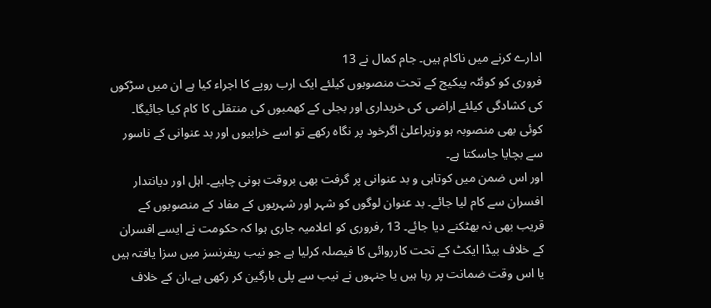ادارے کرنے میں ناکام ہیں۔ جام کمال نے 13
فروری کو کوئٹہ پیکیج کے تحت منصوبوں کیلئے ایک ارب روپے کا اجراء کیا ہے ان میں سڑکوں کی کشادگی کیلئے اراضی کی خریداری اور بجلی کے کھمبوں کی منتقلی کا کام کیا جائیگا۔ کوئی بھی منصوبہ ہو وزیراعلیٰ اگرخود پر نگاہ رکھے تو اسے خرابیوں اور بد عنوانی کے ناسور سے بچایا جاسکتا ہے۔
اور اس ضمن میں کوتاہی و بد عنوانی پر گرفت بھی بروقت ہونی چاہیے۔ اہل اور دیانتدار افسران سے کام لیا جائے۔ بد عنوان لوگوں کو شہر اور شہریوں کے مفاد کے منصوبوں کے قریب بھی نہ بھٹکنے دیا جائے۔ 13 ؍فروری کو اعلامیہ جاری ہوا کہ حکومت نے ایسے افسران کے خلاف بیڈا ایکٹ کے تحت کارروائی کا فیصلہ کرلیا ہے جو نیب ریفرنسز میں سزا یافتہ ہیں یا اس وقت ضمانت پر رہا ہیں یا جنہوں نے نیب سے پلی بارگین کر رکھی ہے،ان کے خلاف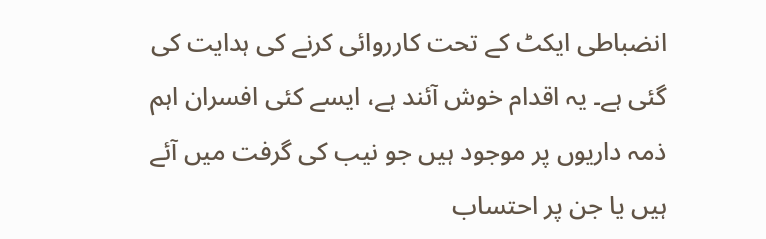انضباطی ایکٹ کے تحت کارروائی کرنے کی ہدایت کی گئی ہے۔ یہ اقدام خوش آئند ہے، ایسے کئی افسران اہم ذمہ داریوں پر موجود ہیں جو نیب کی گرفت میں آئے ہیں یا جن پر احتساب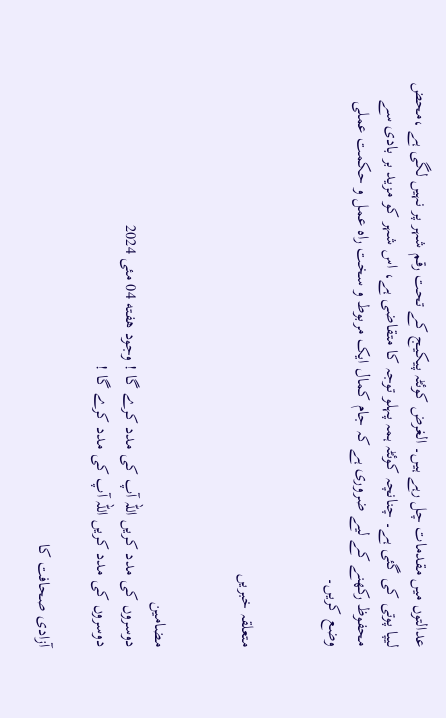عدالتوں میں مقدمات چل رہے ہیں۔ الغرض کوئٹہ پیکیج کے تحت رقم شہر پر نہیں لگی ہے ،محض لیپا پوتی کی گئی ہے۔ چنانچہ کوئٹہ ہمہ پہلو توجہ کا متقاضی ہے، اس شہر کو مزید بر بادی سے محفوظ رکھنے کے لیے ضروری ہے کہ جام کمال ایک مربوط و سخت راہ عمل و حکمت عملی وضع کریں۔


متعلقہ خبریں


مضامین
دوسروں کی مدد کریں اللہ آپ کی مدد کرے گا ! وجود هفته 04 مئی 2024
دوسروں کی مدد کریں اللہ آپ کی مدد کرے گا !

آزادی صحافت کا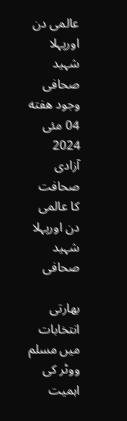عالمی دن اورپہلا شہید صحافی وجود هفته 04 مئی 2024
آزادی صحافت کا عالمی دن اورپہلا شہید صحافی

بھارتی انتخابات میں مسلم ووٹر کی اہمیت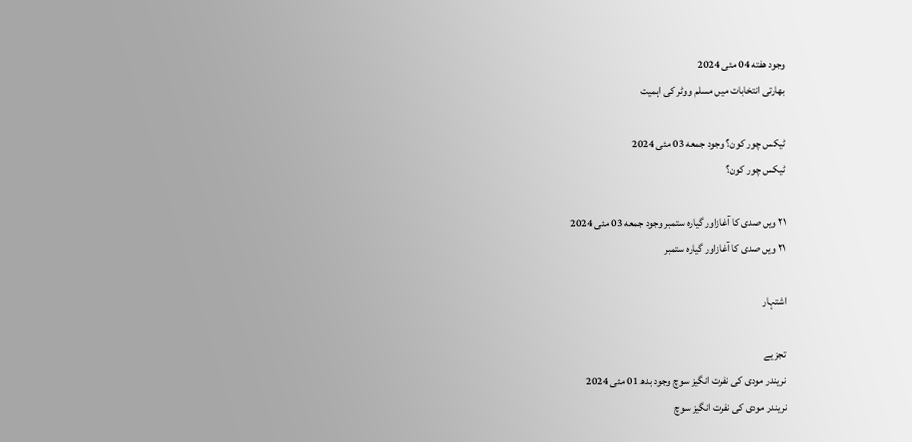وجود هفته 04 مئی 2024
بھارتی انتخابات میں مسلم ووٹر کی اہمیت

ٹیکس چور کون؟ وجود جمعه 03 مئی 2024
ٹیکس چور کون؟

٢١ ویں صدی کا آغازاور گیارہ ستمبر وجود جمعه 03 مئی 2024
٢١ ویں صدی کا آغازاور گیارہ ستمبر

اشتہار

تجزیے
نریندر مودی کی نفرت انگیز سوچ وجود بدھ 01 مئی 2024
نریندر مودی کی نفرت انگیز سوچ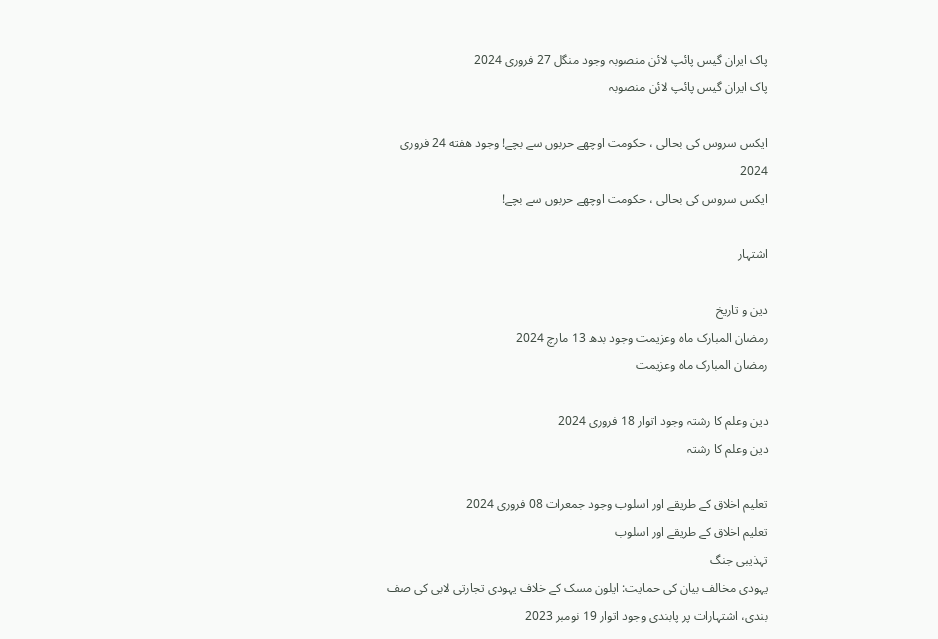پاک ایران گیس پائپ لائن منصوبہ وجود منگل 27 فروری 2024
پاک ایران گیس پائپ لائن منصوبہ

ایکس سروس کی بحالی ، حکومت اوچھے حربوں سے بچے! وجود هفته 24 فروری 2024
ایکس سروس کی بحالی ، حکومت اوچھے حربوں سے بچے!

اشتہار

دین و تاریخ
رمضان المبارک ماہ وعزیمت وجود بدھ 13 مارچ 2024
رمضان المبارک ماہ وعزیمت

دین وعلم کا رشتہ وجود اتوار 18 فروری 2024
دین وعلم کا رشتہ

تعلیم اخلاق کے طریقے اور اسلوب وجود جمعرات 08 فروری 2024
تعلیم اخلاق کے طریقے اور اسلوب
تہذیبی جنگ
یہودی مخالف بیان کی حمایت: ایلون مسک کے خلاف یہودی تجارتی لابی کی صف بندی، اشتہارات پر پابندی وجود اتوار 19 نومبر 2023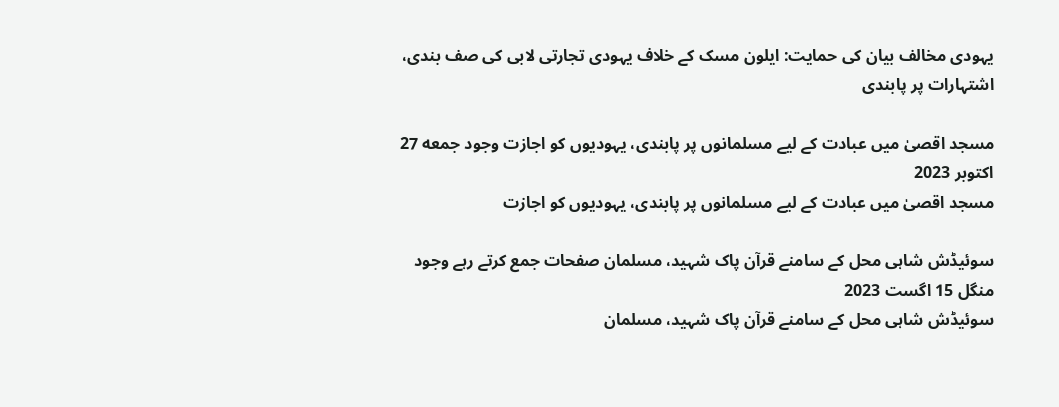یہودی مخالف بیان کی حمایت: ایلون مسک کے خلاف یہودی تجارتی لابی کی صف بندی، اشتہارات پر پابندی

مسجد اقصیٰ میں عبادت کے لیے مسلمانوں پر پابندی، یہودیوں کو اجازت وجود جمعه 27 اکتوبر 2023
مسجد اقصیٰ میں عبادت کے لیے مسلمانوں پر پابندی، یہودیوں کو اجازت

سوئیڈش شاہی محل کے سامنے قرآن پاک شہید، مسلمان صفحات جمع کرتے رہے وجود منگل 15 اگست 2023
سوئیڈش شاہی محل کے سامنے قرآن پاک شہید، مسلمان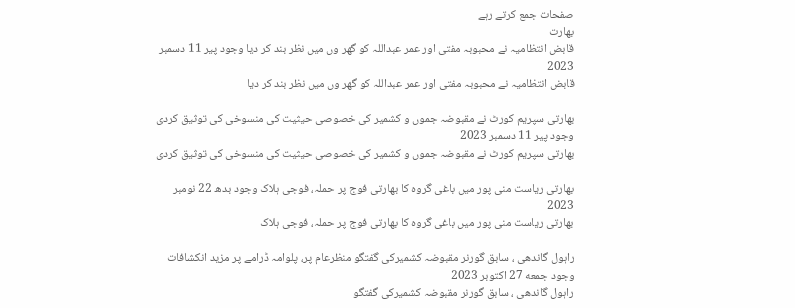صفحات جمع کرتے رہے
بھارت
قابض انتظامیہ نے محبوبہ مفتی اور عمر عبداللہ کو گھر وں میں نظر بند کر دیا وجود پیر 11 دسمبر 2023
قابض انتظامیہ نے محبوبہ مفتی اور عمر عبداللہ کو گھر وں میں نظر بند کر دیا

بھارتی سپریم کورٹ نے مقبوضہ جموں و کشمیر کی خصوصی حیثیت کی منسوخی کی توثیق کردی وجود پیر 11 دسمبر 2023
بھارتی سپریم کورٹ نے مقبوضہ جموں و کشمیر کی خصوصی حیثیت کی منسوخی کی توثیق کردی

بھارتی ریاست منی پور میں باغی گروہ کا بھارتی فوج پر حملہ، فوجی ہلاک وجود بدھ 22 نومبر 2023
بھارتی ریاست منی پور میں باغی گروہ کا بھارتی فوج پر حملہ، فوجی ہلاک

راہول گاندھی ، سابق گورنر مقبوضہ کشمیرکی گفتگو منظرعام پر، پلوامہ ڈرامے پر مزید انکشافات وجود جمعه 27 اکتوبر 2023
راہول گاندھی ، سابق گورنر مقبوضہ کشمیرکی گفتگو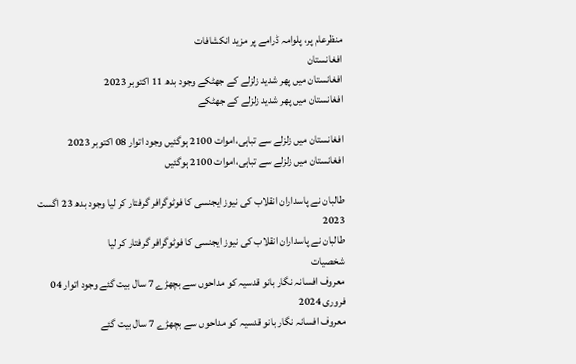منظرعام پر، پلوامہ ڈرامے پر مزید انکشافات
افغانستان
افغانستان میں پھر شدید زلزلے کے جھٹکے وجود بدھ 11 اکتوبر 2023
افغانستان میں پھر شدید زلزلے کے جھٹکے

افغانستان میں زلزلے سے تباہی،اموات 2100 ہوگئیں وجود اتوار 08 اکتوبر 2023
افغانستان میں زلزلے سے تباہی،اموات 2100 ہوگئیں

طالبان نے پاسداران انقلاب کی نیوز ایجنسی کا فوٹوگرافر گرفتار کر لیا وجود بدھ 23 اگست 2023
طالبان نے پاسداران انقلاب کی نیوز ایجنسی کا فوٹوگرافر گرفتار کر لیا
شخصیات
معروف افسانہ نگار بانو قدسیہ کو مداحوں سے بچھڑے 7 سال بیت گئے وجود اتوار 04 فروری 2024
معروف افسانہ نگار بانو قدسیہ کو مداحوں سے بچھڑے 7 سال بیت گئے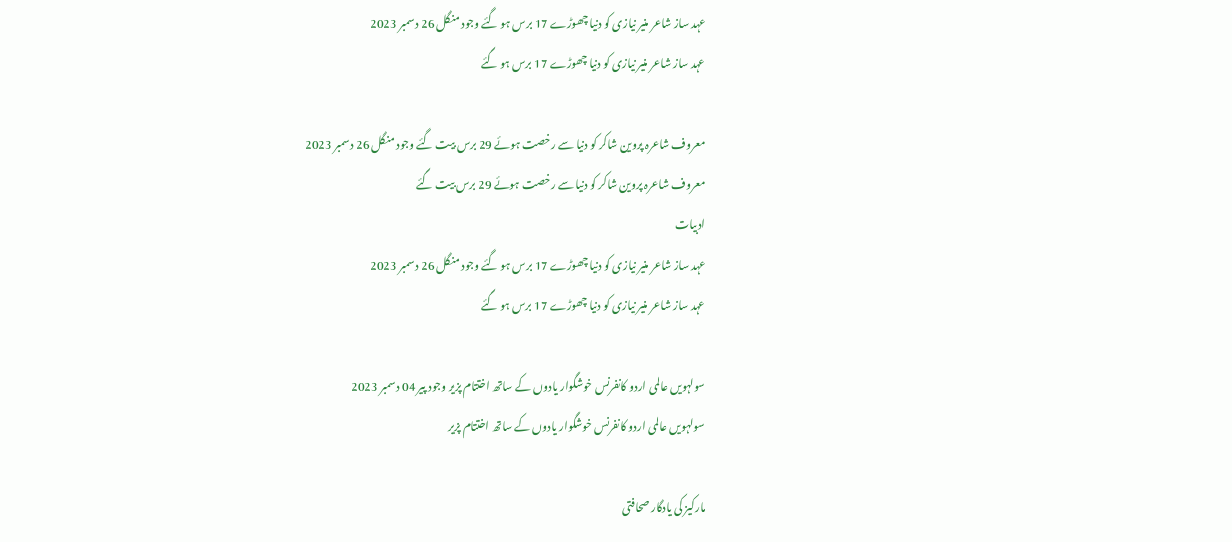عہد ساز شاعر منیر نیازی کو دنیا چھوڑے 17 برس ہو گئے وجود منگل 26 دسمبر 2023
عہد ساز شاعر منیر نیازی کو دنیا چھوڑے 17 برس ہو گئے

معروف شاعرہ پروین شاکر کو دنیا سے رخصت ہوئے 29 برس بیت گئے وجود منگل 26 دسمبر 2023
معروف شاعرہ پروین شاکر کو دنیا سے رخصت ہوئے 29 برس بیت گئے
ادبیات
عہد ساز شاعر منیر نیازی کو دنیا چھوڑے 17 برس ہو گئے وجود منگل 26 دسمبر 2023
عہد ساز شاعر منیر نیازی کو دنیا چھوڑے 17 برس ہو گئے

سولہویں عالمی اردو کانفرنس خوشگوار یادوں کے ساتھ اختتام پزیر وجود پیر 04 دسمبر 2023
سولہویں عالمی اردو کانفرنس خوشگوار یادوں کے ساتھ اختتام پزیر

مارکیز کی یادگار صحافتی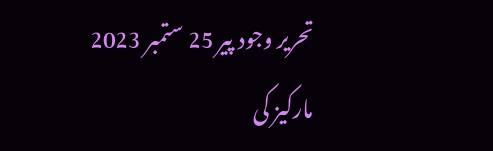تحریر وجود پیر 25 ستمبر 2023
مارکیز کی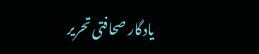یادگار صحافتی تحریر